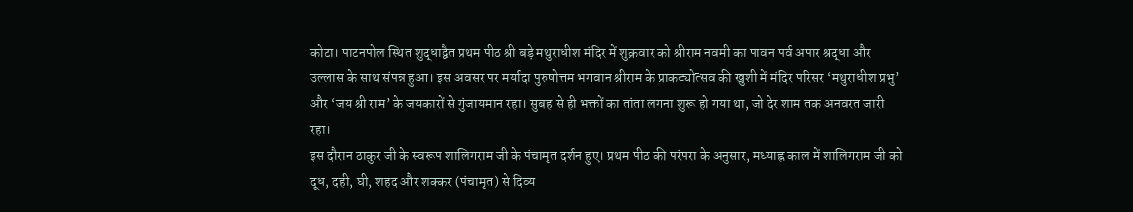कोटा। पाटनपोल स्थित शुद्धाद्वैत प्रथम पीठ श्री बड़े मथुराधीश मंदिर में शुक्रवार को श्रीराम नवमी का पावन पर्व अपार श्रद्धा और उल्लास के साथ संपन्न हुआ। इस अवसर पर मर्यादा पुरुषोत्तम भगवान श्रीराम के प्राकट्योत्सव की खुशी में मंदिर परिसर ‘मथुराधीश प्रभु’ और ‘जय श्री राम’ के जयकारों से गुंजायमान रहा। सुबह से ही भक्तों का तांता लगना शुरू हो गया था, जो देर शाम तक अनवरत जारी रहा।
इस दौरान ठाकुर जी के स्वरूप शालिगराम जी के पंचामृत दर्शन हुए। प्रथम पीठ की परंपरा के अनुसार, मध्याह्न काल में शालिगराम जी को दूध, दही, घी, शहद और शक्कर (पंचामृत) से दिव्य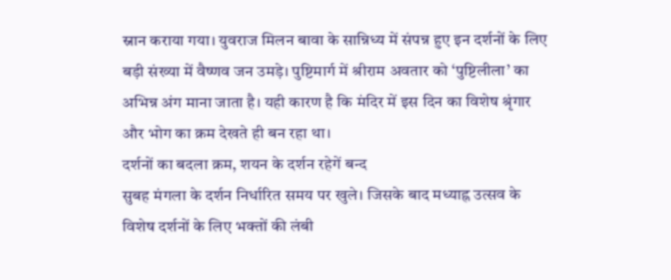स्नान कराया गया। युवराज मिलन बावा के सान्निध्य में संपन्न हुए इन दर्शनों के लिए बड़ी संख्या में वैष्णव जन उमड़े। पुष्टिमार्ग में श्रीराम अवतार को ‘पुष्टिलीला’ का अभिन्न अंग माना जाता है। यही कारण है कि मंदिर में इस दिन का विशेष श्रृंगार और भोग का क्रम देखते ही बन रहा था।
दर्शनों का बदला क्रम, शयन के दर्शन रहेगें बन्द
सुबह मंगला के दर्शन निर्धारित समय पर खुले। जिसके बाद मध्याह्न उत्सव के विशेष दर्शनों के लिए भक्तों की लंबी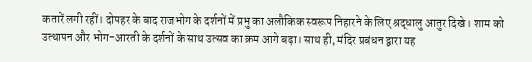कतारें लगी रहीं। दोपहर के बाद राजभोग के दर्शनों में प्रभु का अलौकिक स्वरूप निहारने के लिए श्रद्धालु आतुर दिखे। शाम को उत्थापन और भोग-आरती के दर्शनों के साथ उत्सव का क्रम आगे बढ़ा। साथ ही, मंदिर प्रबंधन द्वारा यह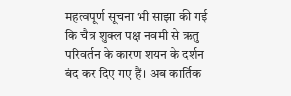महत्वपूर्ण सूचना भी साझा की गई कि चैत्र शुक्ल पक्ष नवमी से ऋतु परिवर्तन के कारण शयन के दर्शन बंद कर दिए गए हैं। अब कार्तिक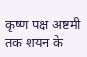कृष्ण पक्ष अष्टमी तक शयन के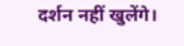दर्शन नहीं खुलेंगे।